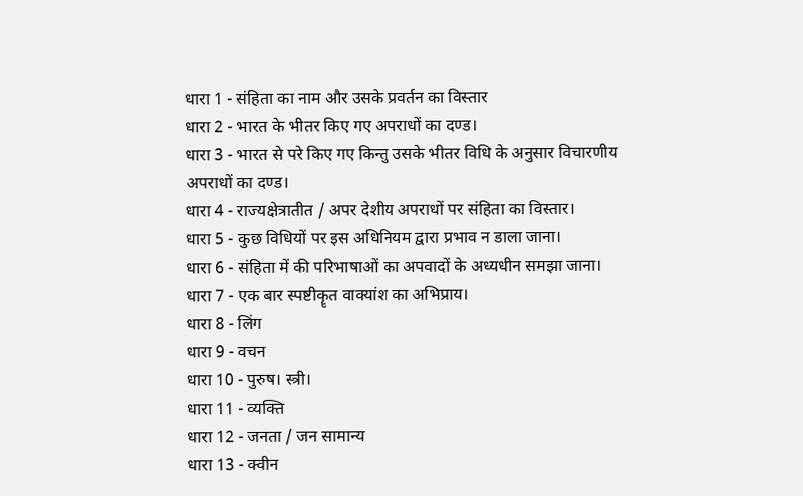धारा 1 - संहिता का नाम और उसके प्रवर्तन का विस्तार
धारा 2 - भारत के भीतर किए गए अपराधों का दण्ड।
धारा 3 - भारत से परे किए गए किन्तु उसके भीतर विधि के अनुसार विचारणीय अपराधों का दण्ड।
धारा 4 - राज्यक्षेत्रातीत / अपर देशीय अपराधों पर संहिता का विस्तार।
धारा 5 - कुछ विधियों पर इस अधिनियम द्वारा प्रभाव न डाला जाना।
धारा 6 - संहिता में की परिभाषाओं का अपवादों के अध्यधीन समझा जाना।
धारा 7 - एक बार स्पष्टीकॄत वाक्यांश का अभिप्राय।
धारा 8 - लिंग
धारा 9 - वचन
धारा 10 - पुरुष। स्त्री।
धारा 11 - व्यक्ति
धारा 12 - जनता / जन सामान्य
धारा 13 - क्वीन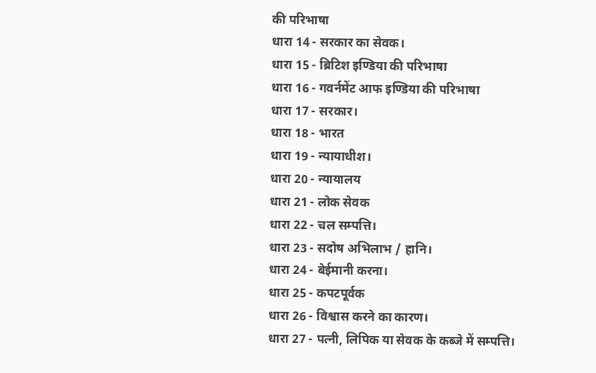की परिभाषा
धारा 14 - सरकार का सेवक।
धारा 15 - ब्रिटिश इण्डिया की परिभाषा
धारा 16 - गवर्नमेंट आफ इण्डिया की परिभाषा
धारा 17 - सरकार।
धारा 18 - भारत
धारा 19 - न्यायाधीश।
धारा 20 - न्यायालय
धारा 21 - लोक सेवक
धारा 22 - चल सम्पत्ति।
धारा 23 - सदोष अभिलाभ / हानि।
धारा 24 - बेईमानी करना।
धारा 25 - कपटपूर्वक
धारा 26 - विश्वास करने का कारण।
धारा 27 - पत्नी, लिपिक या सेवक के कब्जे में सम्पत्ति।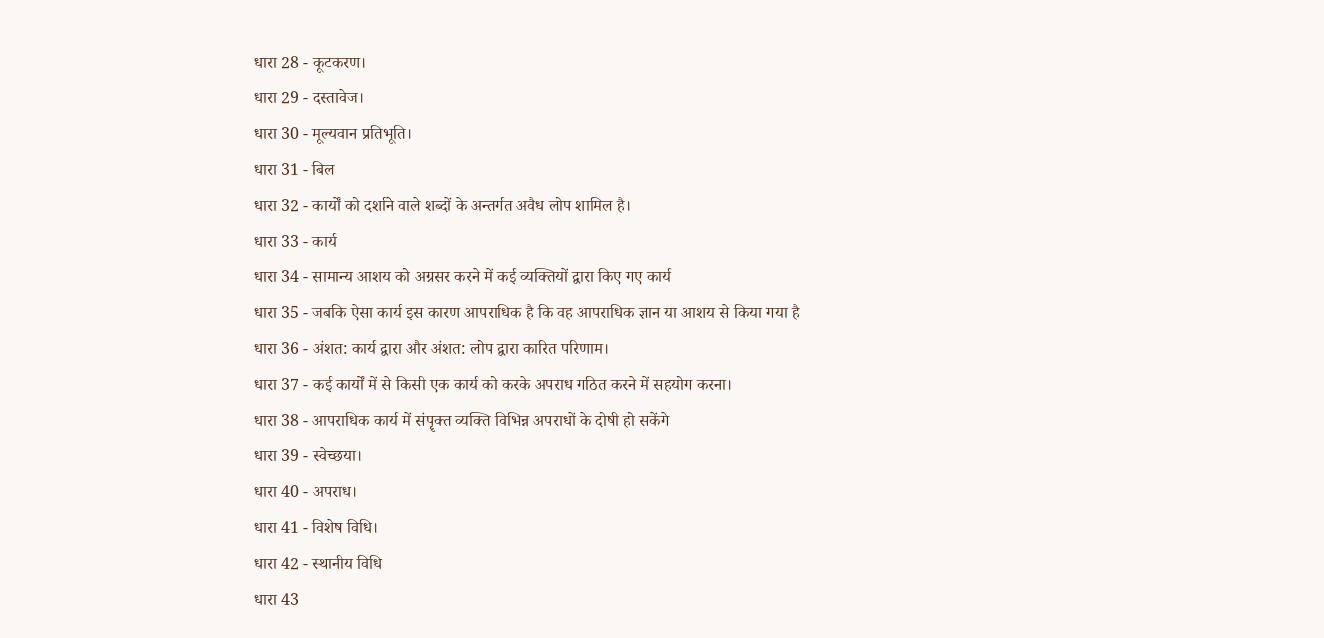धारा 28 - कूटकरण।
धारा 29 - दस्तावेज।
धारा 30 - मूल्यवान प्रतिभूति।
धारा 31 - बिल
धारा 32 - कार्यों को दर्शाने वाले शब्दों के अन्तर्गत अवैध लोप शामिल है।
धारा 33 - कार्य
धारा 34 - सामान्य आशय को अग्रसर करने में कई व्यक्तियों द्वारा किए गए कार्य
धारा 35 - जबकि ऐसा कार्य इस कारण आपराधिक है कि वह आपराधिक ज्ञान या आशय से किया गया है
धारा 36 - अंशत: कार्य द्वारा और अंशत: लोप द्वारा कारित परिणाम।
धारा 37 - कई कार्यों में से किसी एक कार्य को करके अपराध गठित करने में सहयोग करना।
धारा 38 - आपराधिक कार्य में संपॄक्त व्यक्ति विभिन्न अपराधों के दोषी हो सकेंगे
धारा 39 - स्वेच्छया।
धारा 40 - अपराध।
धारा 41 - विशेष विधि।
धारा 42 - स्थानीय विधि
धारा 43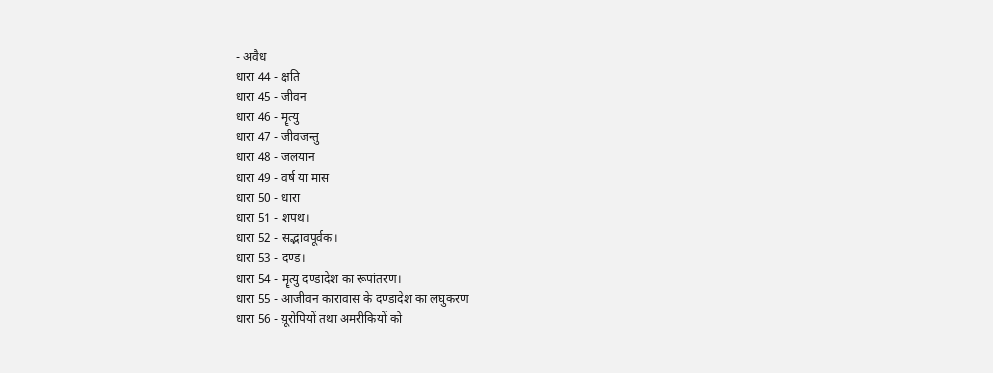- अवैध
धारा 44 - क्षति
धारा 45 - जीवन
धारा 46 - मॄत्यु
धारा 47 - जीवजन्तु
धारा 48 - जलयान
धारा 49 - वर्ष या मास
धारा 50 - धारा
धारा 51 - शपथ।
धारा 52 - सद्भावपूर्वक।
धारा 53 - दण्ड।
धारा 54 - मॄत्यु दण्डादेश का रूपांतरण।
धारा 55 - आजीवन कारावास के दण्डादेश का लघुकरण
धारा 56 - य़ूरोपियों तथा अमरीकियों को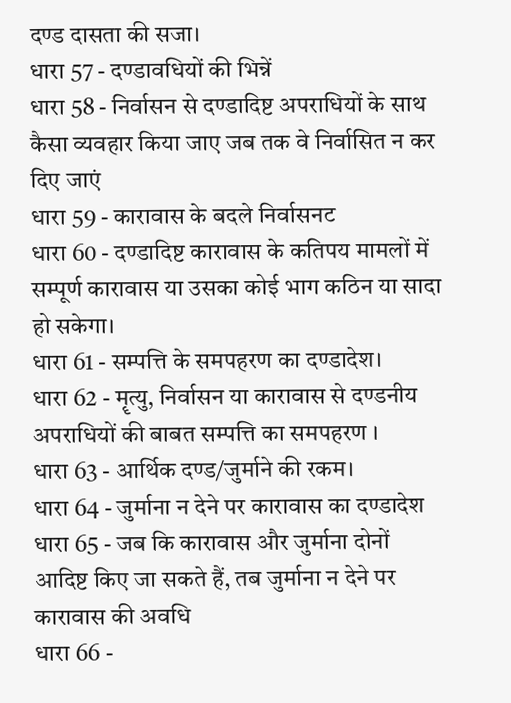दण्ड दासता की सजा।
धारा 57 - दण्डावधियों की भिन्नें
धारा 58 - निर्वासन से दण्डादिष्ट अपराधियों के साथ कैसा व्यवहार किया जाए जब तक वे निर्वासित न कर दिए जाएं
धारा 59 - कारावास के बदले निर्वासनट
धारा 60 - दण्डादिष्ट कारावास के कतिपय मामलों में सम्पूर्ण कारावास या उसका कोई भाग कठिन या सादा हो सकेगा।
धारा 61 - सम्पत्ति के समपहरण का दण्डादेश।
धारा 62 - मॄत्यु, निर्वासन या कारावास से दण्डनीय अपराधियों की बाबत सम्पत्ति का समपहरण ।
धारा 63 - आर्थिक दण्ड/जुर्माने की रकम।
धारा 64 - जुर्माना न देने पर कारावास का दण्डादेश
धारा 65 - जब कि कारावास और जुर्माना दोनों आदिष्ट किए जा सकते हैं, तब जुर्माना न देने पर कारावास की अवधि
धारा 66 -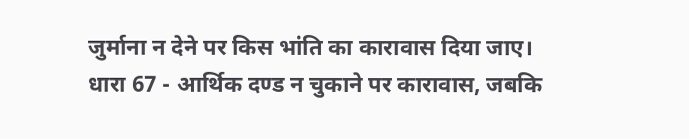जुर्माना न देने पर किस भांति का कारावास दिया जाए।
धारा 67 - आर्थिक दण्ड न चुकाने पर कारावास, जबकि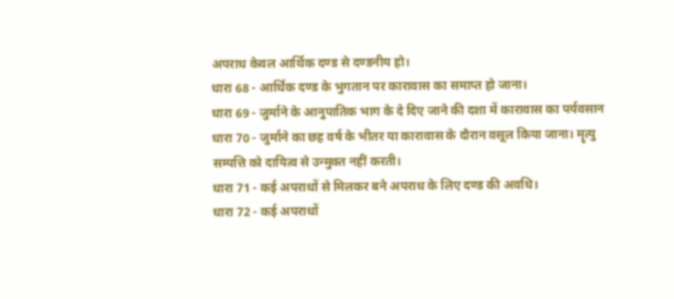अपराध केवल आर्थिक दण्ड से दण्डनीय हो।
धारा 68 - आर्थिक दण्ड के भुगतान पर कारावास का समाप्त हो जाना।
धारा 69 - जुर्माने के आनुपातिक भाग के दे दिए जाने की दशा में कारावास का पर्यवसान
धारा 70 - जुर्माने का छह वर्ष के भीतर या कारावास के दौरान वसूल किया जाना। मॄत्यु सम्पत्ति को दायित्व से उन्मुक्त नहीं करती।
धारा 71 - कई अपराधों से मिलकर बने अपराध के लिए दण्ड की अवधि।
धारा 72 - कई अपराधों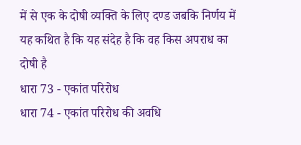में से एक के दोषी व्यक्ति के लिए दण्ड जबकि निर्णय में यह कथित है कि यह संदेह है कि वह किस अपराध का दोषी है
धारा 73 - एकांत परिरोध
धारा 74 - एकांत परिरोध की अवधि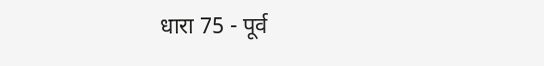धारा 75 - पूर्व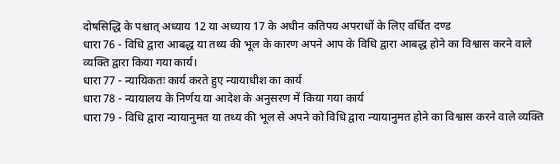दोषसिद्धि के पश्चात् अध्याय 12 या अध्याय 17 के अधीन कतिपय अपराधों के लिए वर्धित दण्ड
धारा 76 - विधि द्वारा आबद्ध या तथ्य की भूल के कारण अपने आप के विधि द्वारा आबद्ध होने का विश्वास करने वाले व्यक्ति द्वारा किया गया कार्य।
धारा 77 - न्यायिकतः कार्य करते हुए न्यायाधीश का कार्य
धारा 78 - न्यायालय के निर्णय या आदेश के अनुसरण में किया गया कार्य
धारा 79 - विधि द्वारा न्यायानुमत या तथ्य की भूल से अपने को विधि द्वारा न्यायानुमत होने का विश्वास करने वाले व्यक्ति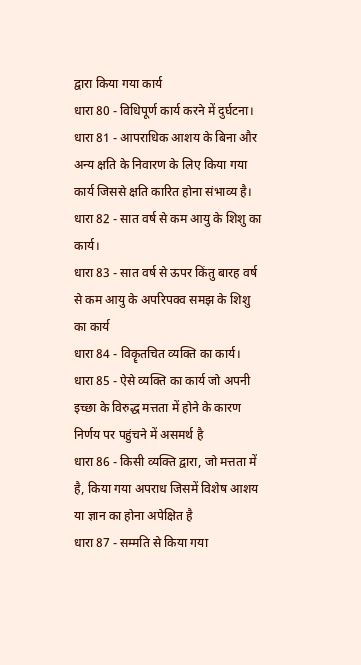द्वारा किया गया कार्य
धारा 80 - विधिपूर्ण कार्य करने में दुर्घटना।
धारा 81 - आपराधिक आशय के बिना और अन्य क्षति के निवारण के लिए किया गया कार्य जिससे क्षति कारित होना संभाव्य है।
धारा 82 - सात वर्ष से कम आयु के शिशु का कार्य।
धारा 83 - सात वर्ष से ऊपर किंतु बारह वर्ष से कम आयु के अपरिपक्व समझ के शिशु का कार्य
धारा 84 - विकॄतचित व्यक्ति का कार्य।
धारा 85 - ऐसे व्यक्ति का कार्य जो अपनी इच्छा के विरुद्ध मत्तता में होने के कारण निर्णय पर पहुंचने में असमर्थ है
धारा 86 - किसी व्यक्ति द्वारा, जो मत्तता में है, किया गया अपराध जिसमें विशेष आशय या ज्ञान का होना अपेक्षित है
धारा 87 - सम्मति से किया गया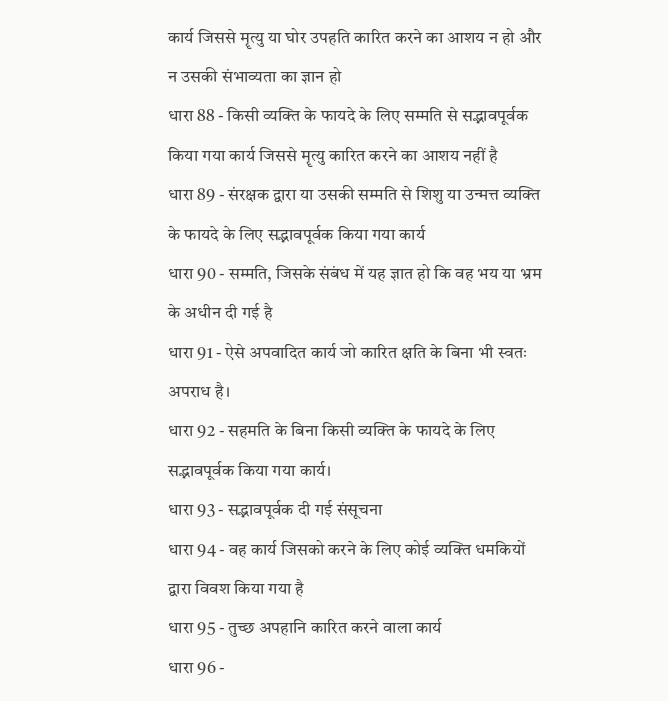कार्य जिससे मॄत्यु या घोर उपहति कारित करने का आशय न हो और न उसकी संभाव्यता का ज्ञान हो
धारा 88 - किसी व्यक्ति के फायदे के लिए सम्मति से सद्भावपूर्वक किया गया कार्य जिससे मॄत्यु कारित करने का आशय नहीं है
धारा 89 - संरक्षक द्वारा या उसकी सम्मति से शिशु या उन्मत्त व्यक्ति के फायदे के लिए सद्भावपूर्वक किया गया कार्य
धारा 90 - सम्मति, जिसके संबंध में यह ज्ञात हो कि वह भय या भ्रम के अधीन दी गई है
धारा 91 - ऐसे अपवादित कार्य जो कारित क्षति के बिना भी स्वतः अपराध है।
धारा 92 - सहमति के बिना किसी व्यक्ति के फायदे के लिए सद्भावपूर्वक किया गया कार्य।
धारा 93 - सद्भावपूर्वक दी गई संसूचना
धारा 94 - वह कार्य जिसको करने के लिए कोई व्यक्ति धमकियों द्वारा विवश किया गया है
धारा 95 - तुच्छ अपहानि कारित करने वाला कार्य
धारा 96 -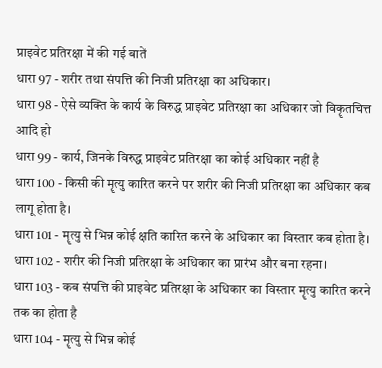प्राइवेट प्रतिरक्षा में की गई बातें
धारा 97 - शरीर तथा संपत्ति की निजी प्रतिरक्षा का अधिकार।
धारा 98 - ऐसे व्यक्ति के कार्य के विरुद्ध प्राइवेट प्रतिरक्षा का अधिकार जो विकॄतचित्त आदि हो
धारा 99 - कार्य, जिनके विरुद्ध प्राइवेट प्रतिरक्षा का कोई अधिकार नहीं है
धारा 100 - किसी की मॄत्यु कारित करने पर शरीर की निजी प्रतिरक्षा का अधिकार कब लागू होता है।
धारा 101 - मॄत्यु से भिन्न कोई क्षति कारित करने के अधिकार का विस्तार कब होता है।
धारा 102 - शरीर की निजी प्रतिरक्षा के अधिकार का प्रारंभ और बना रहना।
धारा 103 - कब संपत्ति की प्राइवेट प्रतिरक्षा के अधिकार का विस्तार मॄत्यु कारित करने तक का होता है
धारा 104 - मॄत्यु से भिन्न कोई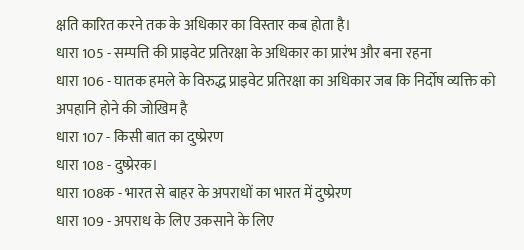क्षति कारित करने तक के अधिकार का विस्तार कब होता है।
धारा 105 - सम्पत्ति की प्राइवेट प्रतिरक्षा के अधिकार का प्रारंभ और बना रहना
धारा 106 - घातक हमले के विरुद्ध प्राइवेट प्रतिरक्षा का अधिकार जब कि निर्दोष व्यक्ति को अपहानि होने की जोखिम है
धारा 107 - किसी बात का दुष्प्रेरण
धारा 108 - दुष्प्रेरक।
धारा 108क - भारत से बाहर के अपराधों का भारत में दुष्प्रेरण
धारा 109 - अपराध के लिए उकसाने के लिए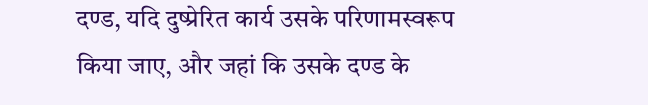दण्ड, यदि दुष्प्रेरित कार्य उसके परिणामस्वरूप किया जाए, और जहां कि उसके दण्ड के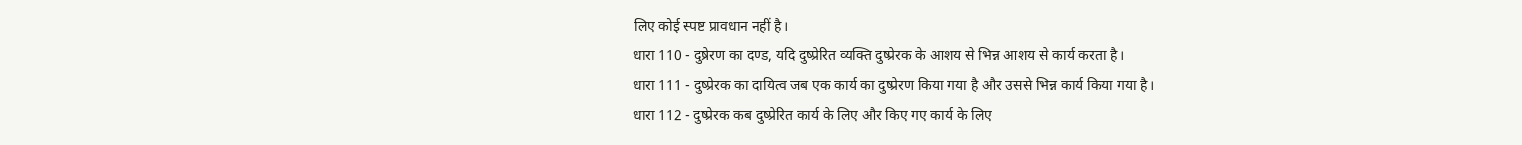लिए कोई स्पष्ट प्रावधान नहीं है।
धारा 110 - दुष्रेरण का दण्ड, यदि दुष्प्रेरित व्यक्ति दुष्प्रेरक के आशय से भिन्न आशय से कार्य करता है।
धारा 111 - दुष्प्रेरक का दायित्व जब एक कार्य का दुष्प्रेरण किया गया है और उससे भिन्न कार्य किया गया है।
धारा 112 - दुष्प्रेरक कब दुष्प्रेरित कार्य के लिए और किए गए कार्य के लिए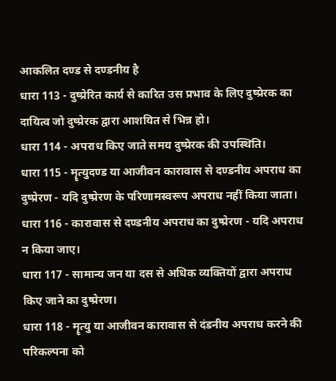आकलित दण्ड से दण्डनीय है
धारा 113 - दुष्प्रेरित कार्य से कारित उस प्रभाव के लिए दुष्प्रेरक का दायित्व जो दुष्प्रेरक द्वारा आशयित से भिन्न हो।
धारा 114 - अपराध किए जाते समय दुष्प्रेरक की उपस्थिति।
धारा 115 - मॄत्युदण्ड या आजीवन कारावास से दण्डनीय अपराध का दुष्प्रेरण - यदि दुष्प्रेरण के परिणामस्वरूप अपराध नहीं किया जाता।
धारा 116 - कारावास से दण्डनीय अपराध का दुष्प्रेरण - यदि अपराध न किया जाए।
धारा 117 - सामान्य जन या दस से अधिक व्यक्तियों द्वारा अपराध किए जाने का दुष्प्रेरण।
धारा 118 - मॄत्यु या आजीवन कारावास से दंडनीय अपराध करने की परिकल्पना को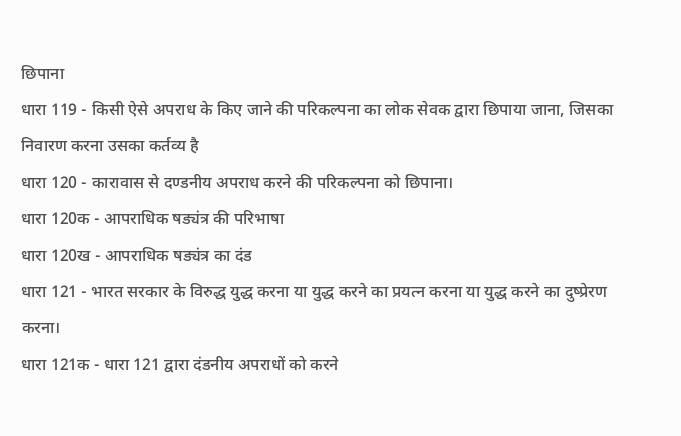छिपाना
धारा 119 - किसी ऐसे अपराध के किए जाने की परिकल्पना का लोक सेवक द्वारा छिपाया जाना, जिसका निवारण करना उसका कर्तव्य है
धारा 120 - कारावास से दण्डनीय अपराध करने की परिकल्पना को छिपाना।
धारा 120क - आपराधिक षड्यंत्र की परिभाषा
धारा 120ख - आपराधिक षड्यंत्र का दंड
धारा 121 - भारत सरकार के विरुद्ध युद्ध करना या युद्ध करने का प्रयत्न करना या युद्ध करने का दुष्प्रेरण करना।
धारा 121क - धारा 121 द्वारा दंडनीय अपराधों को करने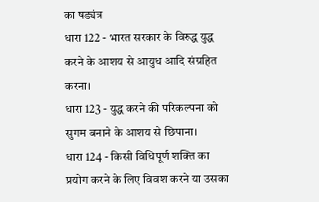का षड्यंत्र
धारा 122 - भारत सरकार के विरुद्ध युद्ध करने के आशय से आयुध आदि संग्रहित करना।
धारा 123 - युद्ध करने की परिकल्पना को सुगम बनाने के आशय से छिपाना।
धारा 124 - किसी विधिपूर्ण शक्ति का प्रयोग करने के लिए विवश करने या उसका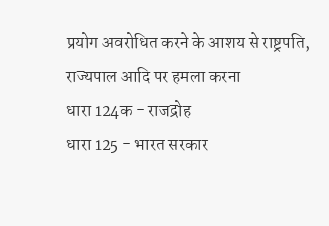प्रयोग अवरोधित करने के आशय से राष्ट्रपति, राज्यपाल आदि पर हमला करना
धारा 124क - राजद्रोह
धारा 125 - भारत सरकार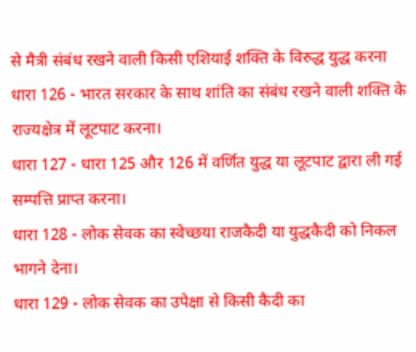से मैत्री संबंध रखने वाली किसी एशियाई शक्ति के विरुद्ध युद्ध करना
धारा 126 - भारत सरकार के साथ शांति का संबंध रखने वाली शक्ति के राज्यक्षेत्र में लूटपाट करना।
धारा 127 - धारा 125 और 126 में वर्णित युद्ध या लूटपाट द्वारा ली गई सम्पत्ति प्राप्त करना।
धारा 128 - लोक सेवक का स्वेच्छया राजकैदी या युद्धकैदी को निकल भागने देना।
धारा 129 - लोक सेवक का उपेक्षा से किसी कैदी का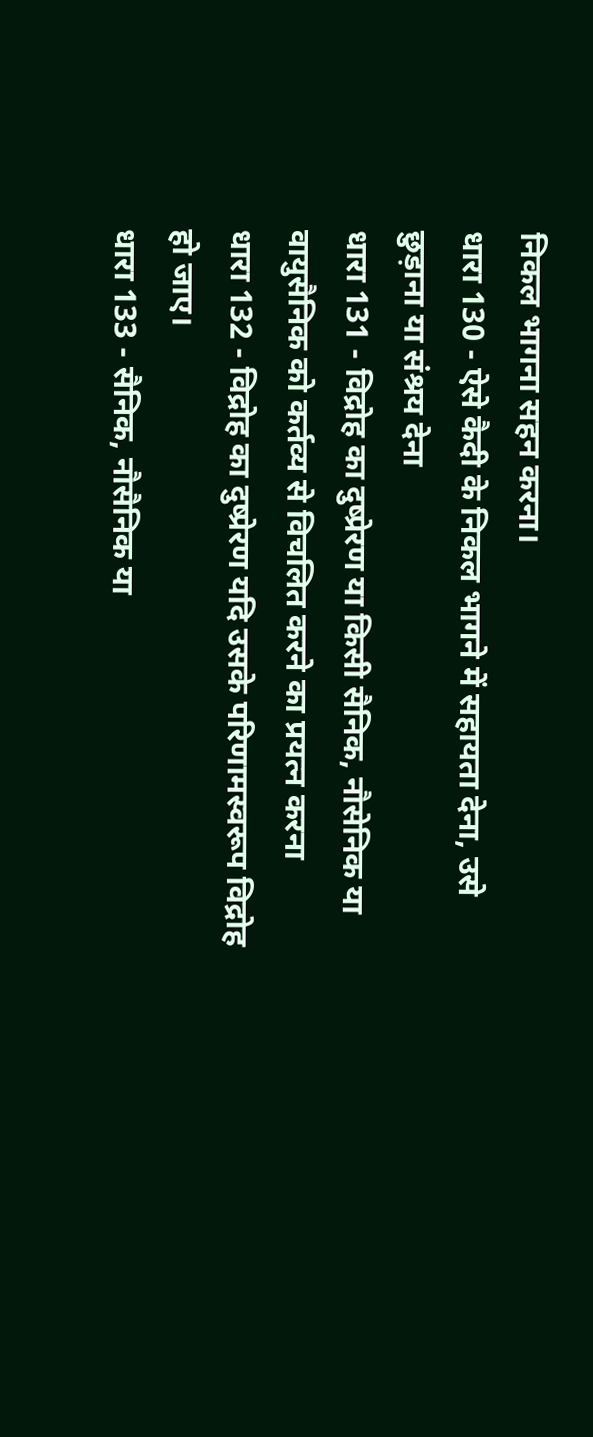निकल भागना सहन करना।
धारा 130 - ऐसे कैदी के निकल भागने में सहायता देना, उसे छुड़ाना या संश्रय देना
धारा 131 - विद्रोह का दुष्प्रेरण या किसी सैनिक, नौसेनिक या वायुसैनिक को कर्तव्य से विचलित करने का प्रयत्न करना
धारा 132 - विद्रोह का दुष्प्रेरण यदि उसके परिणामस्वरूप विद्रोह हो जाए।
धारा 133 - सैनिक, नौसैनिक या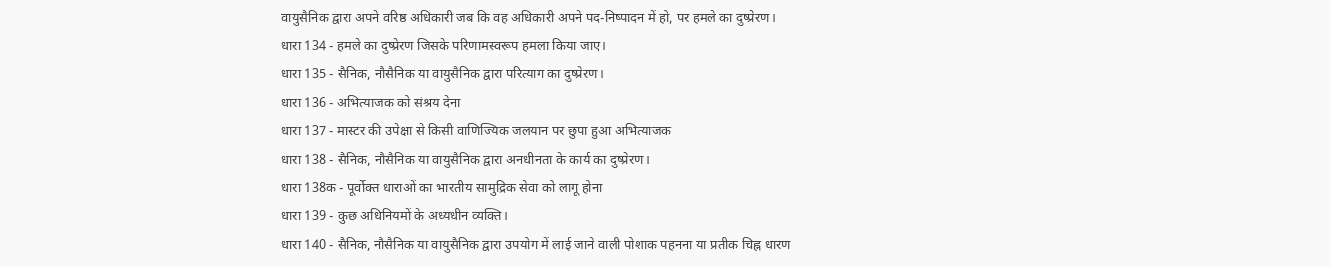वायुसैनिक द्वारा अपने वरिष्ठ अधिकारी जब कि वह अधिकारी अपने पद-निष्पादन में हो, पर हमले का दुष्प्रेरण।
धारा 134 - हमले का दुष्प्रेरण जिसके परिणामस्वरूप हमला किया जाए।
धारा 135 - सैनिक, नौसैनिक या वायुसैनिक द्वारा परित्याग का दुष्प्रेरण।
धारा 136 - अभित्याजक को संश्रय देना
धारा 137 - मास्टर की उपेक्षा से किसी वाणिज्यिक जलयान पर छुपा हुआ अभित्याजक
धारा 138 - सैनिक, नौसैनिक या वायुसैनिक द्वारा अनधीनता के कार्य का दुष्प्रेरण।
धारा 138क - पूर्वोक्त धाराओं का भारतीय सामुद्रिक सेवा को लागू होना
धारा 139 - कुछ अधिनियमों के अध्यधीन व्यक्ति।
धारा 140 - सैनिक, नौसैनिक या वायुसैनिक द्वारा उपयोग में लाई जाने वाली पोशाक पहनना या प्रतीक चिह्न धारण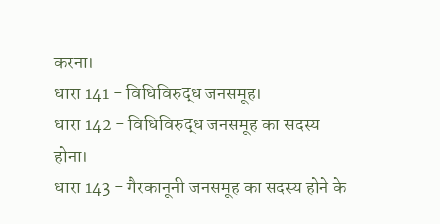करना।
धारा 141 - विधिविरुद्ध जनसमूह।
धारा 142 - विधिविरुद्ध जनसमूह का सदस्य होना।
धारा 143 - गैरकानूनी जनसमूह का सदस्य होने के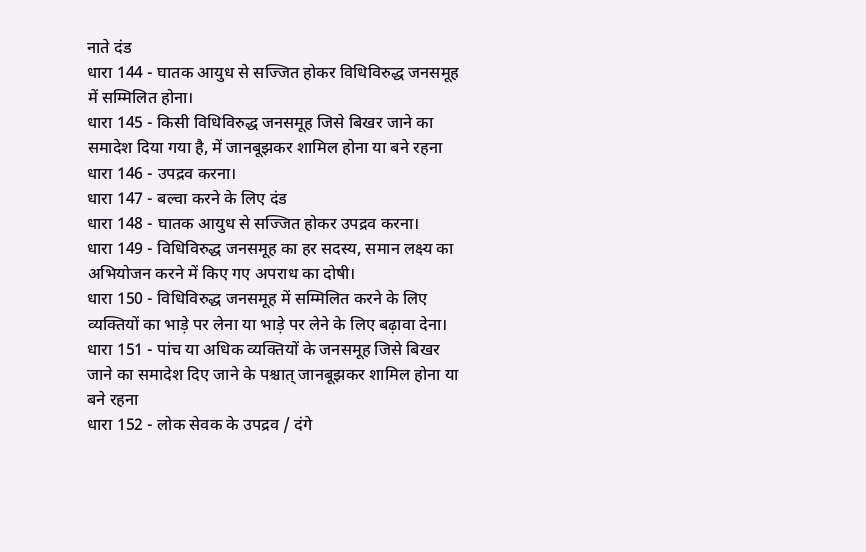नाते दंड
धारा 144 - घातक आयुध से सज्जित होकर विधिविरुद्ध जनसमूह में सम्मिलित होना।
धारा 145 - किसी विधिविरुद्ध जनसमूह जिसे बिखर जाने का समादेश दिया गया है, में जानबूझकर शामिल होना या बने रहना
धारा 146 - उपद्रव करना।
धारा 147 - बल्वा करने के लिए दंड
धारा 148 - घातक आयुध से सज्जित होकर उपद्रव करना।
धारा 149 - विधिविरुद्ध जनसमूह का हर सदस्य, समान लक्ष्य का अभियोजन करने में किए गए अपराध का दोषी।
धारा 150 - विधिविरुद्ध जनसमूह में सम्मिलित करने के लिए व्यक्तियों का भाड़े पर लेना या भाड़े पर लेने के लिए बढ़ावा देना।
धारा 151 - पांच या अधिक व्यक्तियों के जनसमूह जिसे बिखर जाने का समादेश दिए जाने के पश्चात् जानबूझकर शामिल होना या बने रहना
धारा 152 - लोक सेवक के उपद्रव / दंगे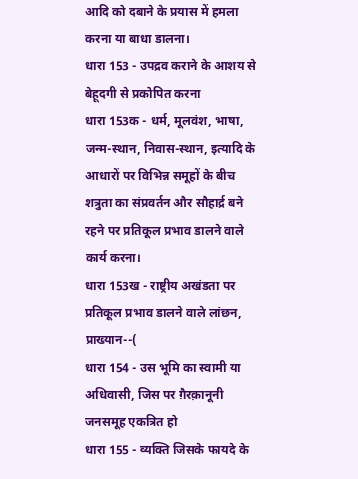आदि को दबाने के प्रयास में हमला करना या बाधा डालना।
धारा 153 - उपद्रव कराने के आशय से बेहूदगी से प्रकोपित करना
धारा 153क - धर्म, मूलवंश, भाषा, जन्म-स्थान, निवास-स्थान, इत्यादि के आधारों पर विभिन्न समूहों के बीच शत्रुता का संप्रवर्तन और सौहार्द्र बने रहने पर प्रतिकूल प्रभाव डालने वाले कार्य करना।
धारा 153ख - राष्ट्रीय अखंडता पर प्रतिकूल प्रभाव डालने वाले लांछन, प्राख्यान--(
धारा 154 - उस भूमि का स्वामी या अधिवासी, जिस पर ग़ैरक़ानूनी जनसमूह एकत्रित हो
धारा 155 - व्यक्ति जिसके फायदे के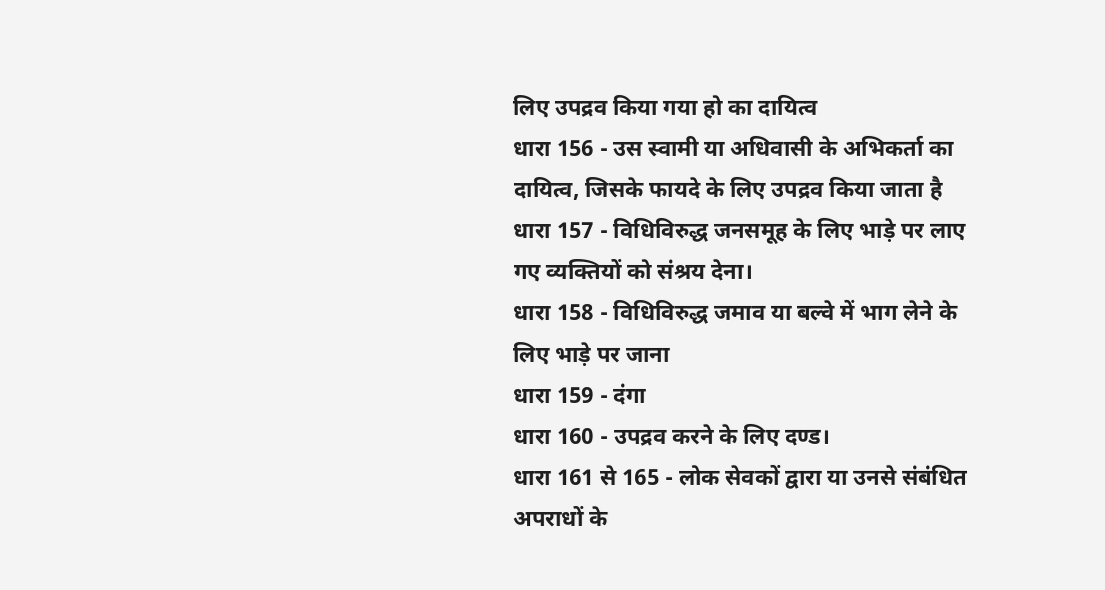लिए उपद्रव किया गया हो का दायित्व
धारा 156 - उस स्वामी या अधिवासी के अभिकर्ता का दायित्व, जिसके फायदे के लिए उपद्रव किया जाता है
धारा 157 - विधिविरुद्ध जनसमूह के लिए भाड़े पर लाए गए व्यक्तियों को संश्रय देना।
धारा 158 - विधिविरुद्ध जमाव या बल्वे में भाग लेने के लिए भाड़े पर जाना
धारा 159 - दंगा
धारा 160 - उपद्रव करने के लिए दण्ड।
धारा 161 से 165 - लोक सेवकों द्वारा या उनसे संबंधित अपराधों के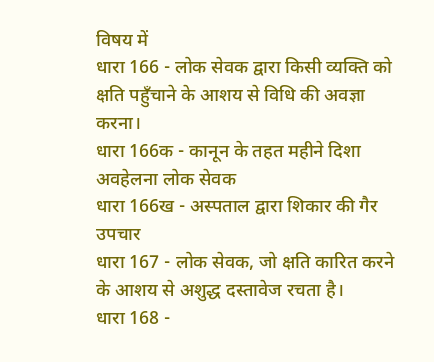विषय में
धारा 166 - लोक सेवक द्वारा किसी व्यक्ति को क्षति पहुँचाने के आशय से विधि की अवज्ञा करना।
धारा 166क - कानून के तहत महीने दिशा अवहेलना लोक सेवक
धारा 166ख - अस्पताल द्वारा शिकार की गैर उपचार
धारा 167 - लोक सेवक, जो क्षति कारित करने के आशय से अशुद्ध दस्तावेज रचता है।
धारा 168 -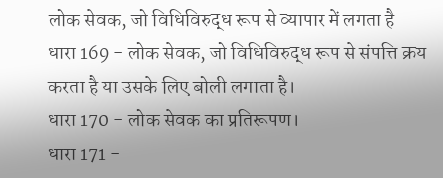लोक सेवक, जो विधिविरुद्ध रूप से व्यापार में लगता है
धारा 169 - लोक सेवक, जो विधिविरुद्ध रूप से संपत्ति क्रय करता है या उसके लिए बोली लगाता है।
धारा 170 - लोक सेवक का प्रतिरूपण।
धारा 171 -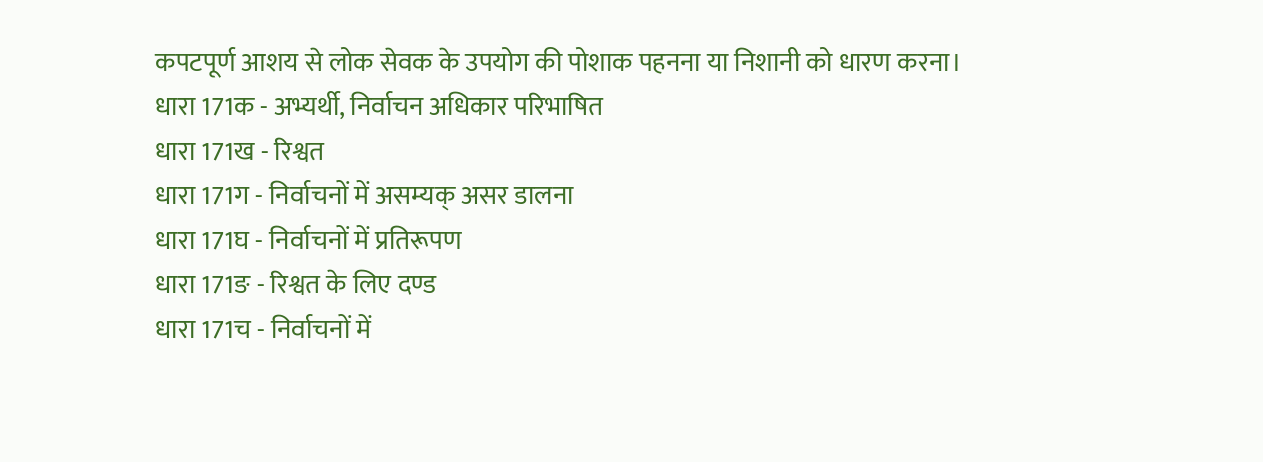कपटपूर्ण आशय से लोक सेवक के उपयोग की पोशाक पहनना या निशानी को धारण करना।
धारा 171क - अभ्यर्थी, निर्वाचन अधिकार परिभाषित
धारा 171ख - रिश्वत
धारा 171ग - निर्वाचनों में असम्यक् असर डालना
धारा 171घ - निर्वाचनों में प्रतिरूपण
धारा 171ङ - रिश्वत के लिए दण्ड
धारा 171च - निर्वाचनों में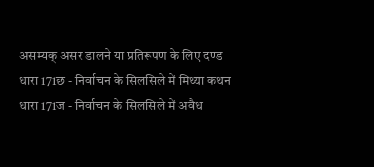असम्यक् असर डालने या प्रतिरूपण के लिए दण्ड
धारा 171छ - निर्वाचन के सिलसिले में मिथ्या कथन
धारा 171ज - निर्वाचन के सिलसिले में अवैध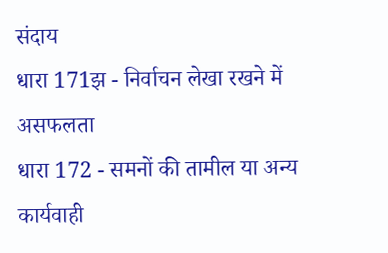संदाय
धारा 171झ - निर्वाचन लेखा रखने में असफलता
धारा 172 - समनों की तामील या अन्य कार्यवाही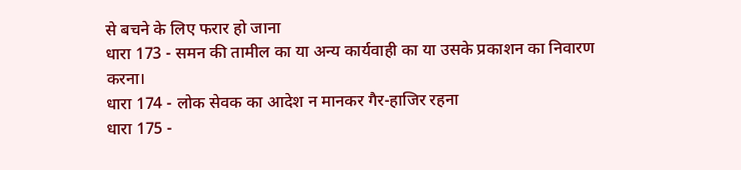से बचने के लिए फरार हो जाना
धारा 173 - समन की तामील का या अन्य कार्यवाही का या उसके प्रकाशन का निवारण करना।
धारा 174 - लोक सेवक का आदेश न मानकर गैर-हाजिर रहना
धारा 175 -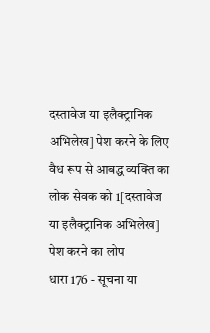दस्तावेज या इलैक्ट्रानिक अभिलेख] पेश करने के लिए वैध रूप से आबद्ध व्यक्ति का लोक सेवक को 1[दस्तावेज या इलैक्ट्रानिक अभिलेख] पेश करने का लोप
धारा 176 - सूचना या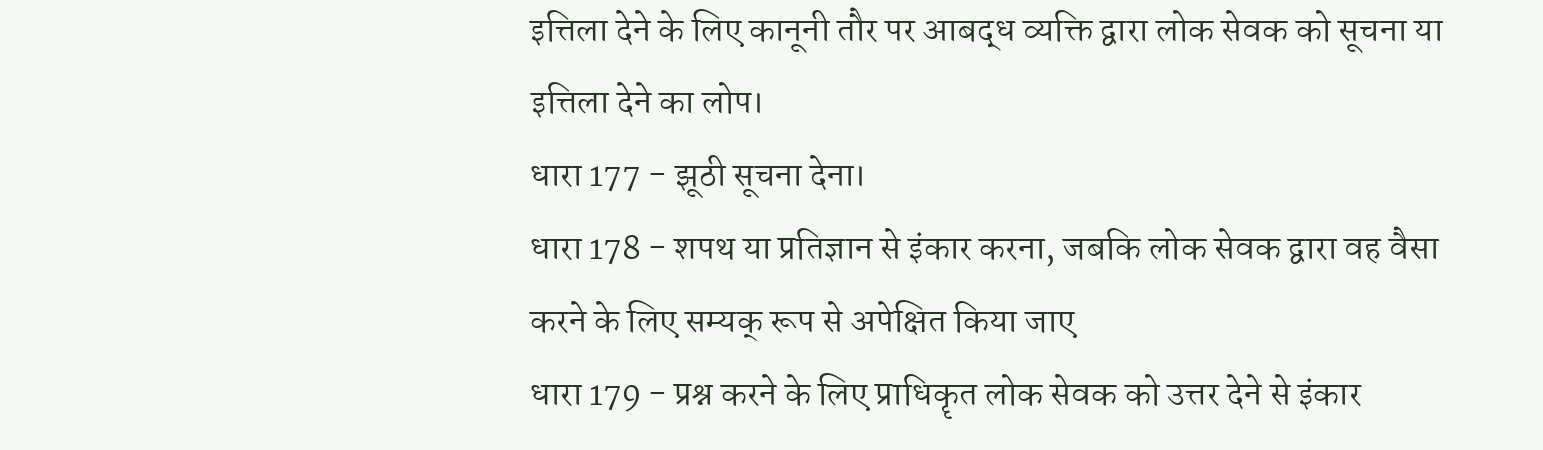इत्तिला देने के लिए कानूनी तौर पर आबद्ध व्यक्ति द्वारा लोक सेवक को सूचना या इत्तिला देने का लोप।
धारा 177 - झूठी सूचना देना।
धारा 178 - शपथ या प्रतिज्ञान से इंकार करना, जबकि लोक सेवक द्वारा वह वैसा करने के लिए सम्यक् रूप से अपेक्षित किया जाए
धारा 179 - प्रश्न करने के लिए प्राधिकॄत लोक सेवक को उत्तर देने से इंकार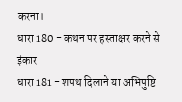करना।
धारा 180 - कथन पर हस्ताक्षर करने से इंकार
धारा 181 - शपथ दिलाने या अभिपुष्टि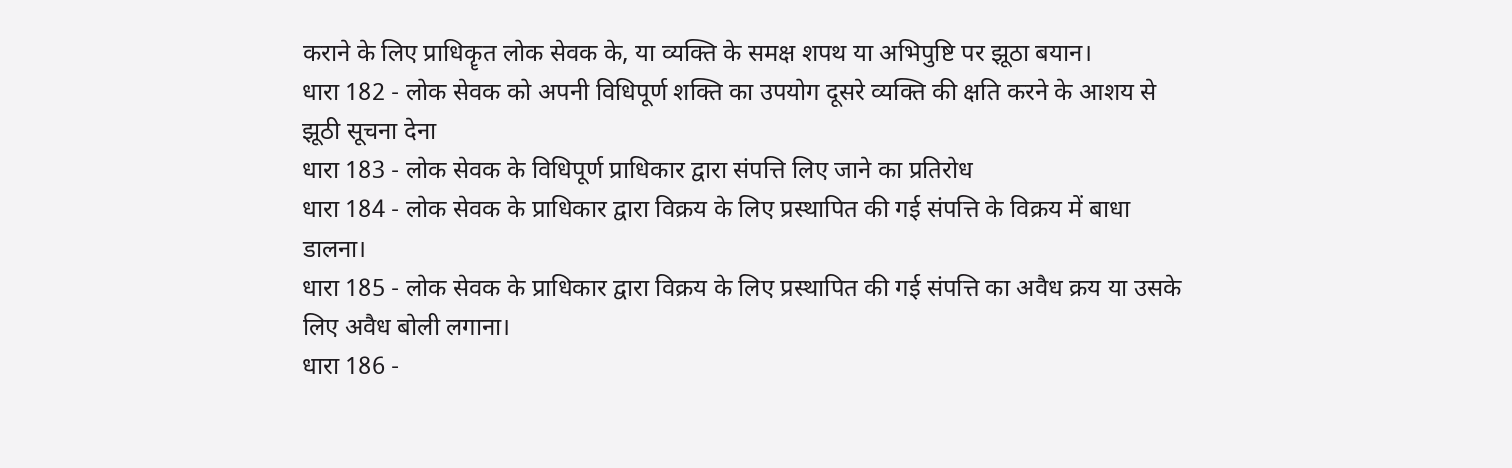कराने के लिए प्राधिकॄत लोक सेवक के, या व्यक्ति के समक्ष शपथ या अभिपुष्टि पर झूठा बयान।
धारा 182 - लोक सेवक को अपनी विधिपूर्ण शक्ति का उपयोग दूसरे व्यक्ति की क्षति करने के आशय से झूठी सूचना देना
धारा 183 - लोक सेवक के विधिपूर्ण प्राधिकार द्वारा संपत्ति लिए जाने का प्रतिरोध
धारा 184 - लोक सेवक के प्राधिकार द्वारा विक्रय के लिए प्रस्थापित की गई संपत्ति के विक्रय में बाधा डालना।
धारा 185 - लोक सेवक के प्राधिकार द्वारा विक्रय के लिए प्रस्थापित की गई संपत्ति का अवैध क्रय या उसके लिए अवैध बोली लगाना।
धारा 186 -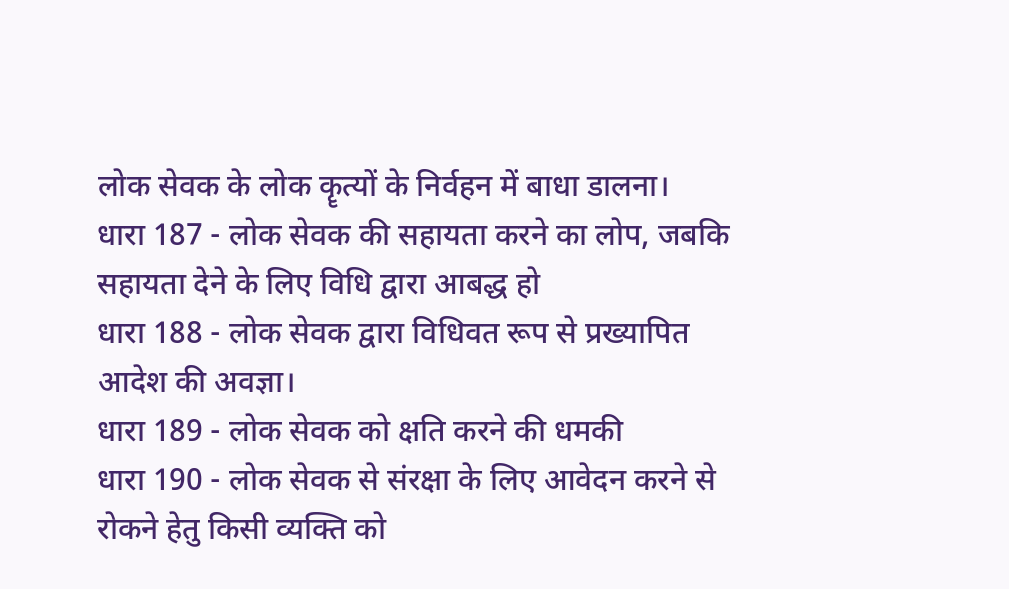लोक सेवक के लोक कॄत्यों के निर्वहन में बाधा डालना।
धारा 187 - लोक सेवक की सहायता करने का लोप, जबकि सहायता देने के लिए विधि द्वारा आबद्ध हो
धारा 188 - लोक सेवक द्वारा विधिवत रूप से प्रख्यापित आदेश की अवज्ञा।
धारा 189 - लोक सेवक को क्षति करने की धमकी
धारा 190 - लोक सेवक से संरक्षा के लिए आवेदन करने से रोकने हेतु किसी व्यक्ति को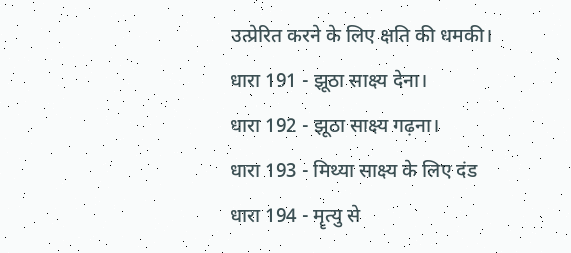उत्प्रेरित करने के लिए क्षति की धमकी।
धारा 191 - झूठा साक्ष्य देना।
धारा 192 - झूठा साक्ष्य गढ़ना।
धारा 193 - मिथ्या साक्ष्य के लिए दंड
धारा 194 - मॄत्यु से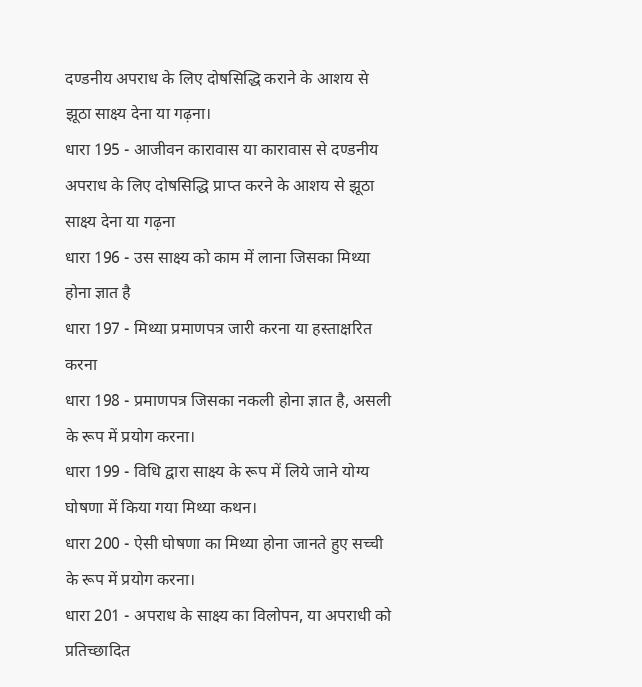दण्डनीय अपराध के लिए दोषसिद्धि कराने के आशय से झूठा साक्ष्य देना या गढ़ना।
धारा 195 - आजीवन कारावास या कारावास से दण्डनीय अपराध के लिए दोषसिद्धि प्राप्त करने के आशय से झूठा साक्ष्य देना या गढ़ना
धारा 196 - उस साक्ष्य को काम में लाना जिसका मिथ्या होना ज्ञात है
धारा 197 - मिथ्या प्रमाणपत्र जारी करना या हस्ताक्षरित करना
धारा 198 - प्रमाणपत्र जिसका नकली होना ज्ञात है, असली के रूप में प्रयोग करना।
धारा 199 - विधि द्वारा साक्ष्य के रूप में लिये जाने योग्य घोषणा में किया गया मिथ्या कथन।
धारा 200 - ऐसी घोषणा का मिथ्या होना जानते हुए सच्ची के रूप में प्रयोग करना।
धारा 201 - अपराध के साक्ष्य का विलोपन, या अपराधी को प्रतिच्छादित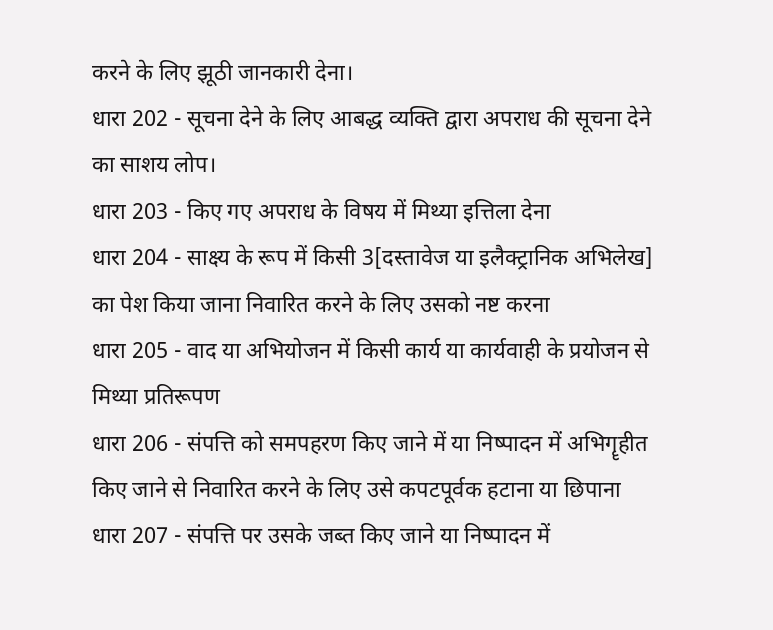करने के लिए झूठी जानकारी देना।
धारा 202 - सूचना देने के लिए आबद्ध व्यक्ति द्वारा अपराध की सूचना देने का साशय लोप।
धारा 203 - किए गए अपराध के विषय में मिथ्या इत्तिला देना
धारा 204 - साक्ष्य के रूप में किसी 3[दस्तावेज या इलैक्ट्रानिक अभिलेख] का पेश किया जाना निवारित करने के लिए उसको नष्ट करना
धारा 205 - वाद या अभियोजन में किसी कार्य या कार्यवाही के प्रयोजन से मिथ्या प्रतिरूपण
धारा 206 - संपत्ति को समपहरण किए जाने में या निष्पादन में अभिगॄहीत किए जाने से निवारित करने के लिए उसे कपटपूर्वक हटाना या छिपाना
धारा 207 - संपत्ति पर उसके जब्त किए जाने या निष्पादन में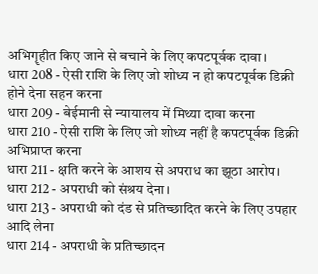अभिगॄहीत किए जाने से बचाने के लिए कपटपूर्वक दावा।
धारा 208 - ऐसी राशि के लिए जो शोध्य न हो कपटपूर्वक डिक्री होने देना सहन करना
धारा 209 - बेईमानी से न्यायालय में मिथ्या दावा करना
धारा 210 - ऐसी राशि के लिए जो शोध्य नहीं है कपटपूर्वक डिक्री अभिप्राप्त करना
धारा 211 - क्षति करने के आशय से अपराध का झूठा आरोप।
धारा 212 - अपराधी को संश्रय देना।
धारा 213 - अपराधी को दंड से प्रतिच्छादित करने के लिए उपहार आदि लेना
धारा 214 - अपराधी के प्रतिच्छादन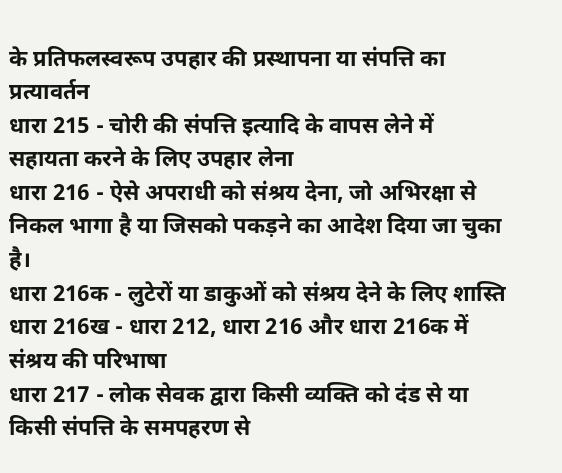के प्रतिफलस्वरूप उपहार की प्रस्थापना या संपत्ति का प्रत्यावर्तन
धारा 215 - चोरी की संपत्ति इत्यादि के वापस लेने में सहायता करने के लिए उपहार लेना
धारा 216 - ऐसे अपराधी को संश्रय देना, जो अभिरक्षा से निकल भागा है या जिसको पकड़ने का आदेश दिया जा चुका है।
धारा 216क - लुटेरों या डाकुओं को संश्रय देने के लिए शास्ति
धारा 216ख - धारा 212, धारा 216 और धारा 216क में संश्रय की परिभाषा
धारा 217 - लोक सेवक द्वारा किसी व्यक्ति को दंड से या किसी संपत्ति के समपहरण से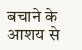बचाने के आशय से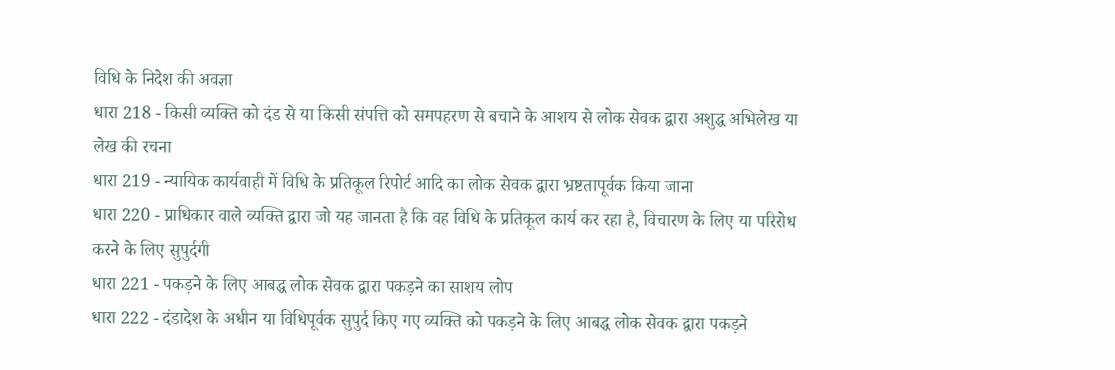विधि के निदेश की अवज्ञा
धारा 218 - किसी व्यक्ति को दंड से या किसी संपत्ति को समपहरण से बचाने के आशय से लोक सेवक द्वारा अशुद्ध अभिलेख या लेख की रचना
धारा 219 - न्यायिक कार्यवाही में विधि के प्रतिकूल रिपोर्ट आदि का लोक सेवक द्वारा भ्रष्टतापूर्वक किया जाना
धारा 220 - प्राधिकार वाले व्यक्ति द्वारा जो यह जानता है कि वह विधि के प्रतिकूल कार्य कर रहा है, विचारण के लिए या परिरोध करने के लिए सुपुर्दगी
धारा 221 - पकड़ने के लिए आबद्ध लोक सेवक द्वारा पकड़ने का साशय लोप
धारा 222 - दंडादेश के अधीन या विधिपूर्वक सुपुर्द किए गए व्यक्ति को पकड़ने के लिए आबद्ध लोक सेवक द्वारा पकड़ने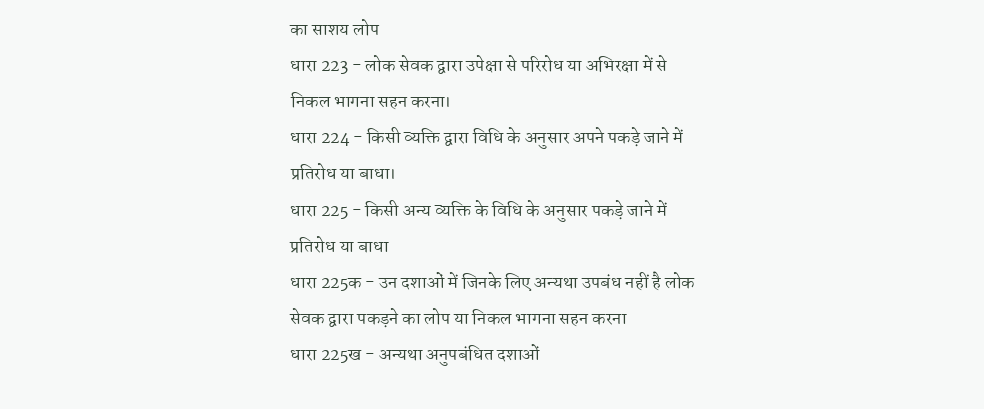का साशय लोप
धारा 223 - लोक सेवक द्वारा उपेक्षा से परिरोध या अभिरक्षा में से निकल भागना सहन करना।
धारा 224 - किसी व्यक्ति द्वारा विधि के अनुसार अपने पकड़े जाने में प्रतिरोध या बाधा।
धारा 225 - किसी अन्य व्यक्ति के विधि के अनुसार पकड़े जाने में प्रतिरोध या बाधा
धारा 225क - उन दशाओं में जिनके लिए अन्यथा उपबंध नहीं है लोक सेवक द्वारा पकड़ने का लोप या निकल भागना सहन करना
धारा 225ख - अन्यथा अनुपबंधित दशाओं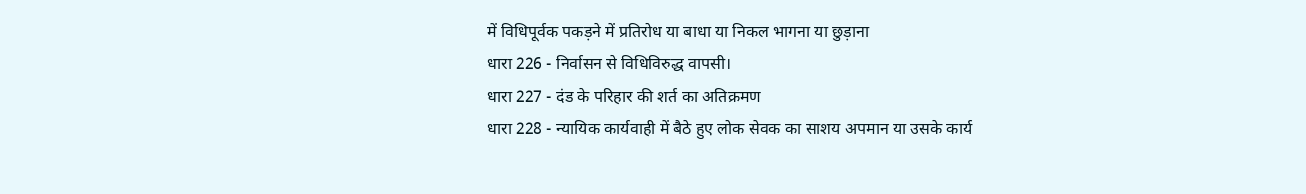में विधिपूर्वक पकड़ने में प्रतिरोध या बाधा या निकल भागना या छुड़ाना
धारा 226 - निर्वासन से विधिविरुद्ध वापसी।
धारा 227 - दंड के परिहार की शर्त का अतिक्रमण
धारा 228 - न्यायिक कार्यवाही में बैठे हुए लोक सेवक का साशय अपमान या उसके कार्य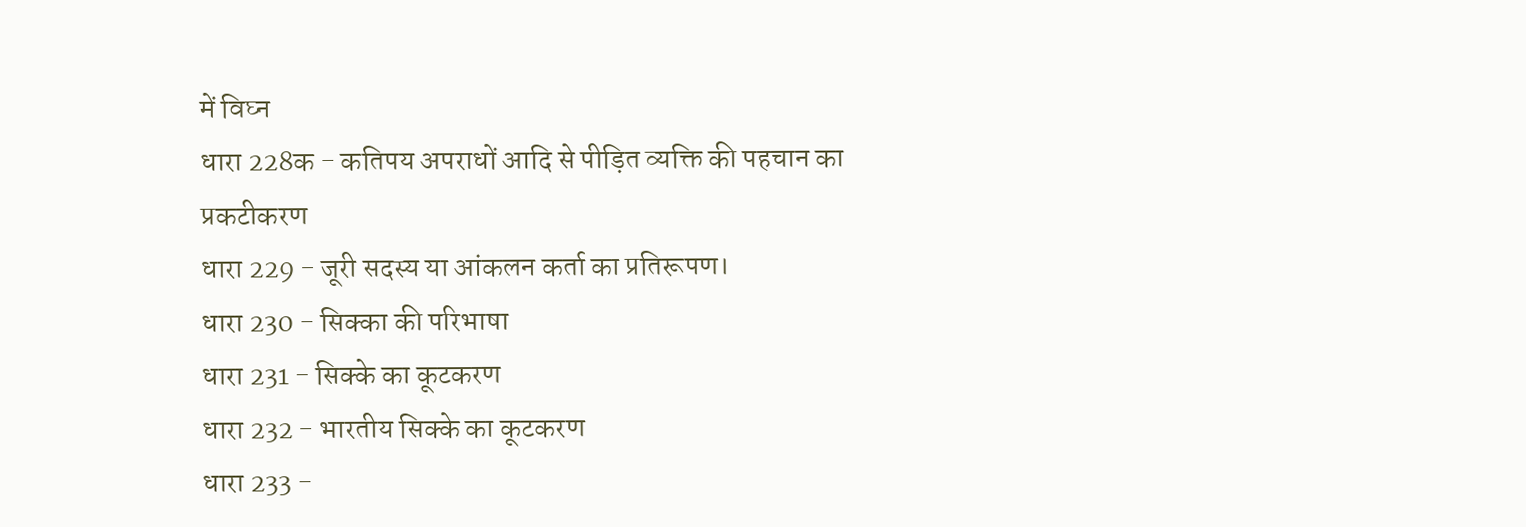में विघ्न
धारा 228क - कतिपय अपराधों आदि से पीड़ित व्यक्ति की पहचान का प्रकटीकरण
धारा 229 - जूरी सदस्य या आंकलन कर्ता का प्रतिरूपण।
धारा 230 - सिक्का की परिभाषा
धारा 231 - सिक्के का कूटकरण
धारा 232 - भारतीय सिक्के का कूटकरण
धारा 233 -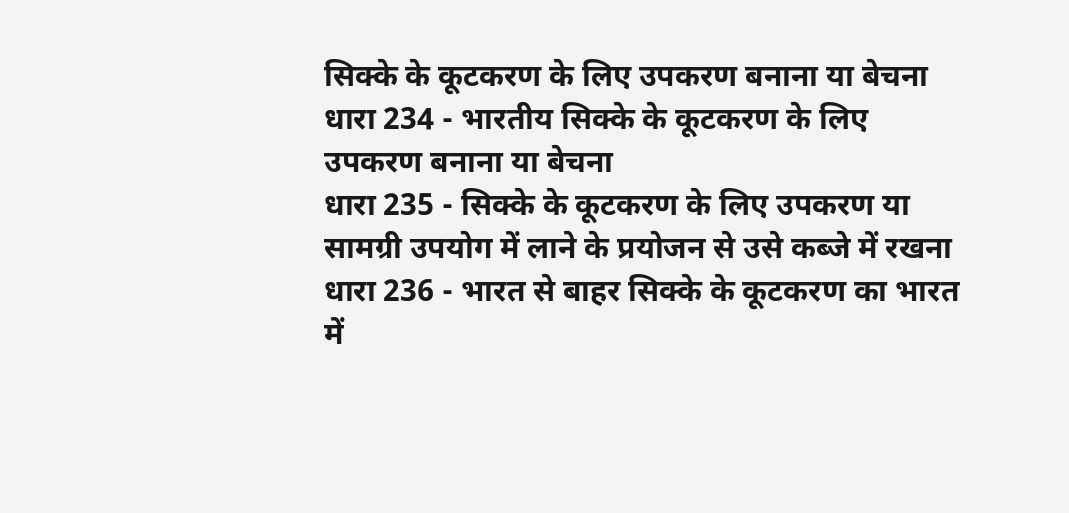सिक्के के कूटकरण के लिए उपकरण बनाना या बेचना
धारा 234 - भारतीय सिक्के के कूटकरण के लिए उपकरण बनाना या बेचना
धारा 235 - सिक्के के कूटकरण के लिए उपकरण या सामग्री उपयोग में लाने के प्रयोजन से उसे कब्जे में रखना
धारा 236 - भारत से बाहर सिक्के के कूटकरण का भारत में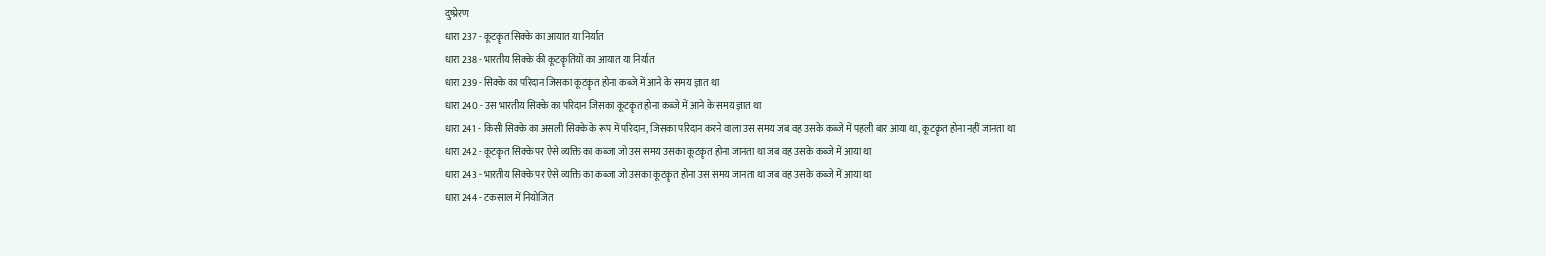दुष्प्रेरण
धारा 237 - कूटकॄत सिक्के का आयात या निर्यात
धारा 238 - भारतीय सिक्के की कूटकॄतियों का आयात या निर्यात
धारा 239 - सिक्के का परिदान जिसका कूटकॄत होना कब्जे में आने के समय ज्ञात था
धारा 240 - उस भारतीय सिक्के का परिदान जिसका कूटकॄत होना कब्जे में आने के समय ज्ञात था
धारा 241 - किसी सिक्के का असली सिक्के के रूप में परिदान, जिसका परिदान करने वाला उस समय जब वह उसके कब्जे में पहली बार आया था, कूटकॄत होना नहीं जानता था
धारा 242 - कूटकॄत सिक्के पर ऐसे व्यक्ति का कब्जा जो उस समय उसका कूटकॄत होना जानता था जब वह उसके कब्जे में आया था
धारा 243 - भारतीय सिक्के पर ऐसे व्यक्ति का कब्जा जो उसका कूटकॄत होना उस समय जानता था जब वह उसके कब्जे में आया था
धारा 244 - टकसाल में नियोजित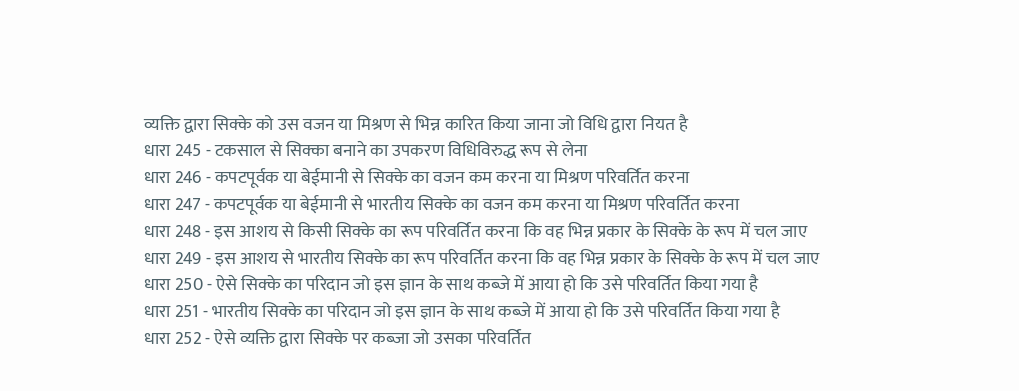व्यक्ति द्वारा सिक्के को उस वजन या मिश्रण से भिन्न कारित किया जाना जो विधि द्वारा नियत है
धारा 245 - टकसाल से सिक्का बनाने का उपकरण विधिविरुद्ध रूप से लेना
धारा 246 - कपटपूर्वक या बेईमानी से सिक्के का वजन कम करना या मिश्रण परिवर्तित करना
धारा 247 - कपटपूर्वक या बेईमानी से भारतीय सिक्के का वजन कम करना या मिश्रण परिवर्तित करना
धारा 248 - इस आशय से किसी सिक्के का रूप परिवर्तित करना कि वह भिन्न प्रकार के सिक्के के रूप में चल जाए
धारा 249 - इस आशय से भारतीय सिक्के का रूप परिवर्तित करना कि वह भिन्न प्रकार के सिक्के के रूप में चल जाए
धारा 250 - ऐसे सिक्के का परिदान जो इस ज्ञान के साथ कब्जे में आया हो कि उसे परिवर्तित किया गया है
धारा 251 - भारतीय सिक्के का परिदान जो इस ज्ञान के साथ कब्जे में आया हो कि उसे परिवर्तित किया गया है
धारा 252 - ऐसे व्यक्ति द्वारा सिक्के पर कब्जा जो उसका परिवर्तित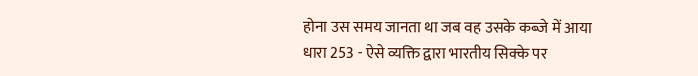होना उस समय जानता था जब वह उसके कब्जे में आया
धारा 253 - ऐसे व्यक्ति द्वारा भारतीय सिक्के पर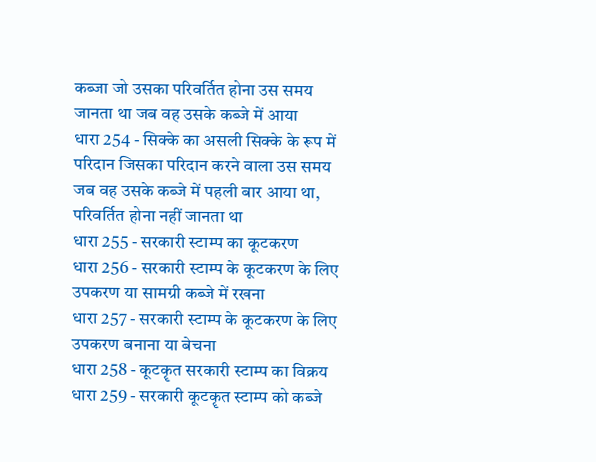कब्जा जो उसका परिवर्तित होना उस समय जानता था जब वह उसके कब्जे में आया
धारा 254 - सिक्के का असली सिक्के के रूप में परिदान जिसका परिदान करने वाला उस समय जब वह उसके कब्जे में पहली बार आया था, परिवर्तित होना नहीं जानता था
धारा 255 - सरकारी स्टाम्प का कूटकरण
धारा 256 - सरकारी स्टाम्प के कूटकरण के लिए उपकरण या सामग्री कब्जे में रखना
धारा 257 - सरकारी स्टाम्प के कूटकरण के लिए उपकरण बनाना या बेचना
धारा 258 - कूटकॄत सरकारी स्टाम्प का विक्रय
धारा 259 - सरकारी कूटकॄत स्टाम्प को कब्जे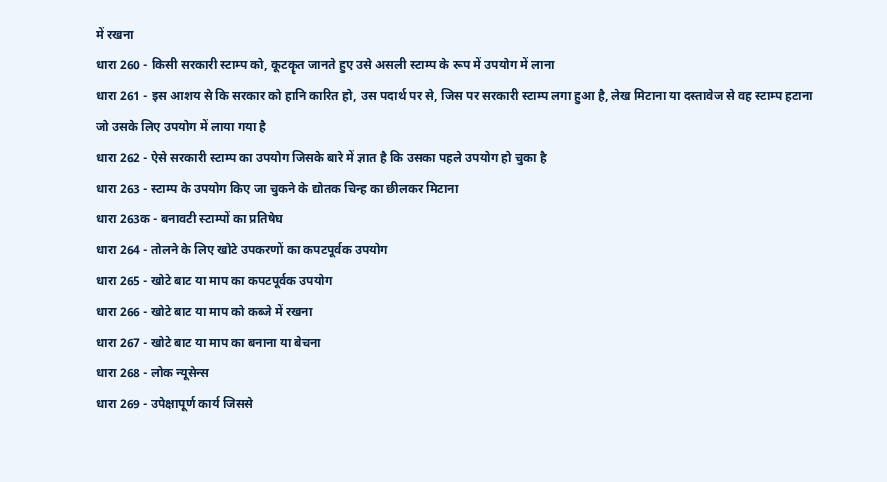में रखना
धारा 260 - किसी सरकारी स्टाम्प को, कूटकॄत जानते हुए उसे असली स्टाम्प के रूप में उपयोग में लाना
धारा 261 - इस आशय से कि सरकार को हानि कारित हो, उस पदार्थ पर से, जिस पर सरकारी स्टाम्प लगा हुआ है, लेख मिटाना या दस्तावेज से वह स्टाम्प हटाना जो उसके लिए उपयोग में लाया गया है
धारा 262 - ऐसे सरकारी स्टाम्प का उपयोग जिसके बारे में ज्ञात है कि उसका पहले उपयोग हो चुका है
धारा 263 - स्टाम्प के उपयोग किए जा चुकने के द्योतक चिन्ह का छीलकर मिटाना
धारा 263क - बनावटी स्टाम्पों का प्रतिषेघ
धारा 264 - तोलने के लिए खोटे उपकरणों का कपटपूर्वक उपयोग
धारा 265 - खोटे बाट या माप का कपटपूर्वक उपयोग
धारा 266 - खोटे बाट या माप को कब्जे में रखना
धारा 267 - खोटे बाट या माप का बनाना या बेचना
धारा 268 - लोक न्यूसेन्स
धारा 269 - उपेक्षापूर्ण कार्य जिससे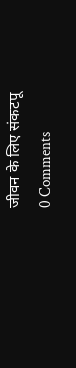जीवन के लिए संकटपू
0 Comments